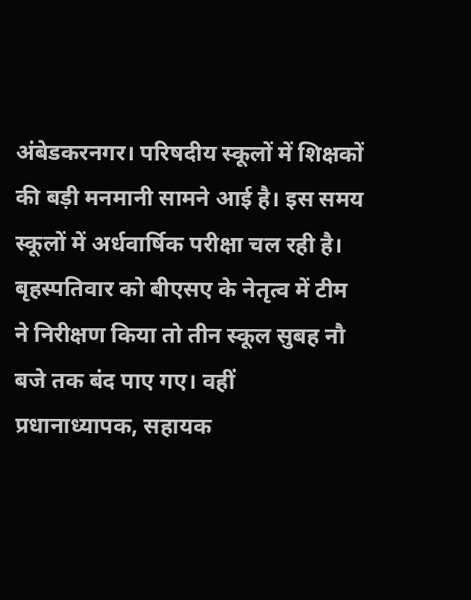अंबेडकरनगर। परिषदीय स्कूलों में शिक्षकों की बड़ी मनमानी सामने आई है। इस समय स्कूलों में अर्धवार्षिक परीक्षा चल रही है। बृहस्पतिवार को बीएसए के नेतृत्व में टीम ने निरीक्षण किया तो तीन स्कूल सुबह नौ बजे तक बंद पाए गए। वहीं प्रधानाध्यापक, सहायक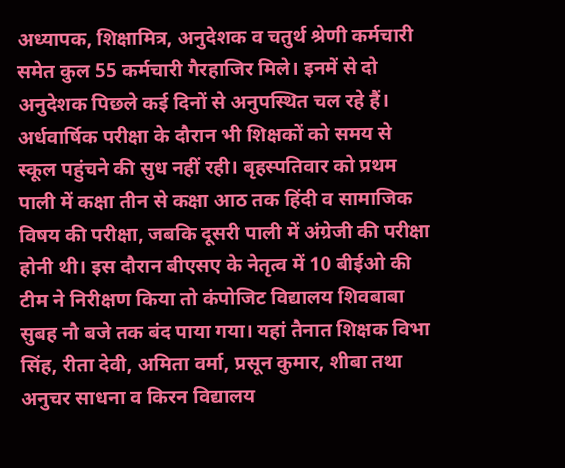अध्यापक, शिक्षामित्र, अनुदेशक व चतुर्थ श्रेणी कर्मचारी समेत कुल 55 कर्मचारी गैरहाजिर मिले। इनमें से दो अनुदेशक पिछले कई दिनों से अनुपस्थित चल रहे हैं।
अर्धवार्षिक परीक्षा के दौरान भी शिक्षकों को समय से स्कूल पहुंचने की सुध नहीं रही। बृहस्पतिवार को प्रथम पाली में कक्षा तीन से कक्षा आठ तक हिंदी व सामाजिक विषय की परीक्षा, जबकि दूसरी पाली में अंग्रेजी की परीक्षा होनी थी। इस दौरान बीएसए के नेतृत्व में 10 बीईओ की टीम ने निरीक्षण किया तो कंपोजिट विद्यालय शिवबाबा सुबह नौ बजे तक बंद पाया गया। यहां तैनात शिक्षक विभा सिंह, रीता देवी, अमिता वर्मा, प्रसून कुमार, शीबा तथा अनुचर साधना व किरन विद्यालय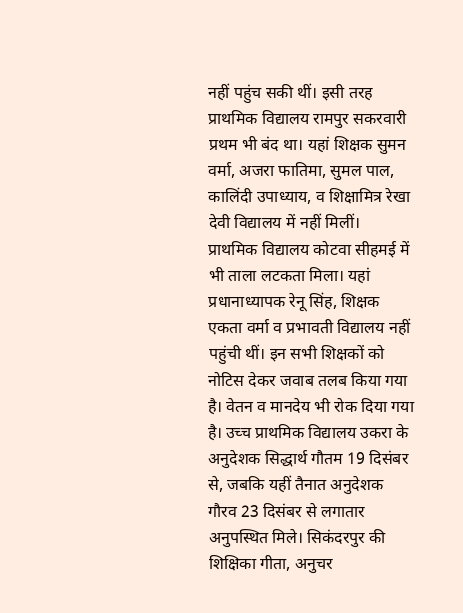नहीं पहुंच सकी थीं। इसी तरह प्राथमिक विद्यालय रामपुर सकरवारी प्रथम भी बंद था। यहां शिक्षक सुमन वर्मा, अजरा फातिमा, सुमल पाल, कालिंदी उपाध्याय, व शिक्षामित्र रेखा देवी विद्यालय में नहीं मिलीं।
प्राथमिक विद्यालय कोटवा सीहमई में भी ताला लटकता मिला। यहां प्रधानाध्यापक रेनू सिंह, शिक्षक एकता वर्मा व प्रभावती विद्यालय नहीं पहुंची थीं। इन सभी शिक्षकों को नोटिस देकर जवाब तलब किया गया है। वेतन व मानदेय भी रोक दिया गया है। उच्च प्राथमिक विद्यालय उकरा के अनुदेशक सिद्धार्थ गौतम 19 दिसंबर से, जबकि यहीं तैनात अनुदेशक गौरव 23 दिसंबर से लगातार अनुपस्थित मिले। सिकंदरपुर की शिक्षिका गीता, अनुचर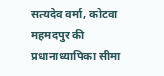सत्यदेव वर्मा, कोटवा महमदपुर की प्रधानाध्यापिका सीमा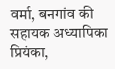वर्मा, बनगांव की सहायक अध्यापिका प्रियंका,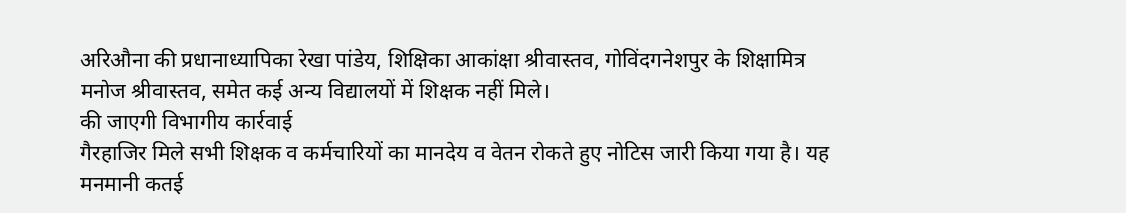अरिऔना की प्रधानाध्यापिका रेखा पांडेय, शिक्षिका आकांक्षा श्रीवास्तव, गोविंदगनेशपुर के शिक्षामित्र मनोज श्रीवास्तव, समेत कई अन्य विद्यालयों में शिक्षक नहीं मिले।
की जाएगी विभागीय कार्रवाई
गैरहाजिर मिले सभी शिक्षक व कर्मचारियों का मानदेय व वेतन रोकते हुए नोटिस जारी किया गया है। यह मनमानी कतई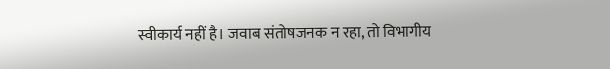स्वीकार्य नहीं है। जवाब संतोषजनक न रहा, तो विभागीय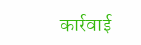कार्रवाई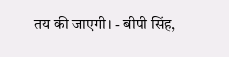तय की जाएगी। - बीपी सिंह,